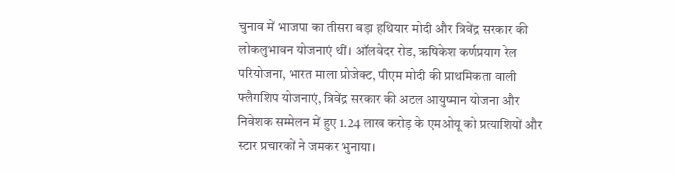चुनाव में भाजपा का तीसरा बड़ा हथियार मोदी और त्रिवेंद्र सरकार की लोकलुभावन योजनाएं थीं। ऑलवेदर रोड, ऋषिकेश कर्णप्रयाग रेल परियोजना, भारत माला प्रोजेक्ट, पीएम मोदी की प्राथमिकता वाली फ्लैगशिप योजनाएं, त्रिवेंद्र सरकार की अटल आयुष्मान योजना और निवेशक सम्मेलन में हुए 1.24 लाख करोड़ के एमओयू को प्रत्याशियों और स्टार प्रचारकों ने जमकर भुनाया।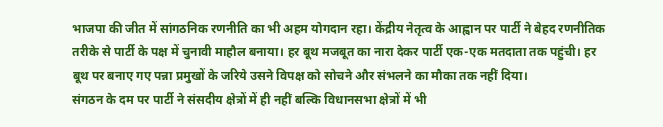भाजपा की जीत में सांगठनिक रणनीति का भी अहम योगदान रहा। केंद्रीय नेतृत्व के आह्वान पर पार्टी ने बेहद रणनीतिक तरीके से पार्टी के पक्ष में चुनावी माहौल बनाया। हर बूथ मजबूत का नारा देकर पार्टी एक-एक मतदाता तक पहुंची। हर बूथ पर बनाए गए पन्ना प्रमुखों के जरिये उसने विपक्ष को सोचने और संभलने का मौका तक नहीं दिया।
संगठन के दम पर पार्टी ने संसदीय क्षेत्रों में ही नहीं बल्कि विधानसभा क्षेत्रों में भी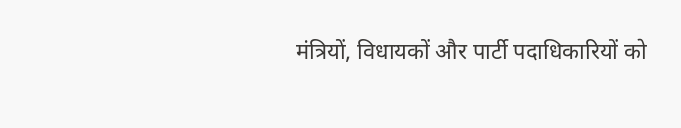मंत्रियों, विधायकों और पार्टी पदाधिकारियों को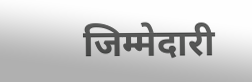जिम्मेदारी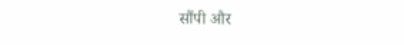सौंपी और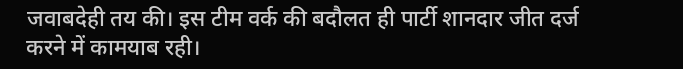जवाबदेही तय की। इस टीम वर्क की बदौलत ही पार्टी शानदार जीत दर्ज करने में कामयाब रही।